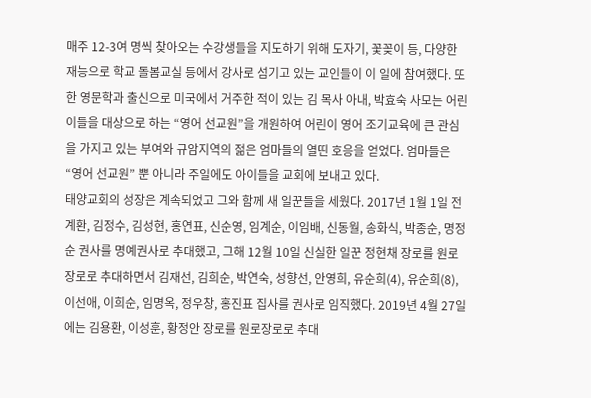매주 12-3여 명씩 찾아오는 수강생들을 지도하기 위해 도자기, 꽃꽂이 등, 다양한 재능으로 학교 돌봄교실 등에서 강사로 섬기고 있는 교인들이 이 일에 참여했다. 또한 영문학과 출신으로 미국에서 거주한 적이 있는 김 목사 아내, 박효숙 사모는 어린이들을 대상으로 하는 “영어 선교원”을 개원하여 어린이 영어 조기교육에 큰 관심을 가지고 있는 부여와 규암지역의 젊은 엄마들의 열띤 호응을 얻었다. 엄마들은 “영어 선교원” 뿐 아니라 주일에도 아이들을 교회에 보내고 있다.
태양교회의 성장은 계속되었고 그와 함께 새 일꾼들을 세웠다. 2017년 1월 1일 전계환, 김정수, 김성현, 홍연표, 신순영, 임계순, 이임배, 신동월, 송화식, 박종순, 명정순 권사를 명예권사로 추대했고, 그해 12월 10일 신실한 일꾼 정현채 장로를 원로 장로로 추대하면서 김재선, 김희순, 박연숙, 성향선, 안영희, 유순희(4), 유순희(8), 이선애, 이희순, 임명옥, 정우창, 홍진표 집사를 권사로 임직했다. 2019년 4월 27일에는 김용환, 이성훈, 황정안 장로를 원로장로로 추대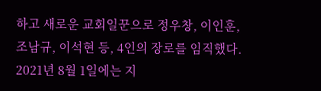하고 새로운 교회일꾼으로 정우창, 이인훈, 조남규, 이석현 등, 4인의 장로를 임직했다. 2021년 8월 1일에는 지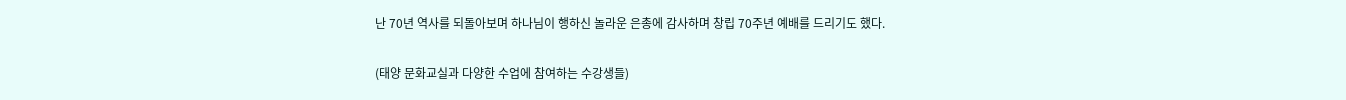난 70년 역사를 되돌아보며 하나님이 행하신 놀라운 은총에 감사하며 창립 70주년 예배를 드리기도 했다.

(태양 문화교실과 다양한 수업에 참여하는 수강생들)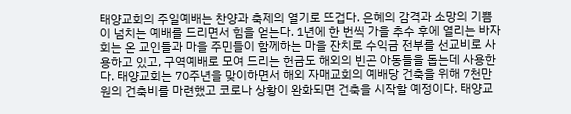태양교회의 주일예배는 찬양과 축제의 열기로 뜨겁다. 은혜의 감격과 소망의 기쁨이 넘치는 예배를 드리면서 힘을 얻는다. 1년에 한 번씩 가을 추수 후에 열리는 바자회는 온 교인들과 마을 주민들이 함께하는 마을 잔치로 수익금 전부를 선교비로 사용하고 있고, 구역예배로 모여 드리는 헌금도 해외의 빈곤 아동들을 돕는데 사용한다. 태양교회는 70주년을 맞이하면서 해외 자매교회의 예배당 건축을 위해 7천만 원의 건축비를 마련했고 코로나 상황이 완화되면 건축을 시작할 예정이다. 태양교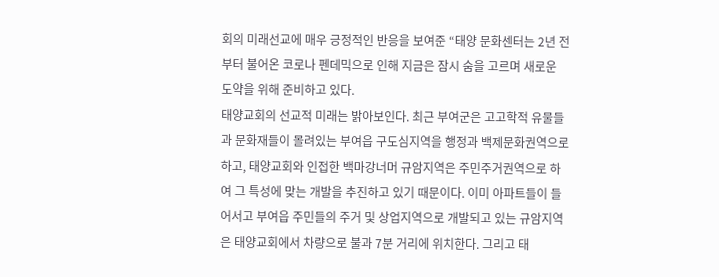회의 미래선교에 매우 긍정적인 반응을 보여준 “태양 문화센터는 2년 전부터 불어온 코로나 펜데믹으로 인해 지금은 잠시 숨을 고르며 새로운 도약을 위해 준비하고 있다.
태양교회의 선교적 미래는 밝아보인다. 최근 부여군은 고고학적 유물들과 문화재들이 몰려있는 부여읍 구도심지역을 행정과 백제문화권역으로 하고, 태양교회와 인접한 백마강너머 규암지역은 주민주거권역으로 하여 그 특성에 맞는 개발을 추진하고 있기 때문이다. 이미 아파트들이 들어서고 부여읍 주민들의 주거 및 상업지역으로 개발되고 있는 규암지역은 태양교회에서 차량으로 불과 7분 거리에 위치한다. 그리고 태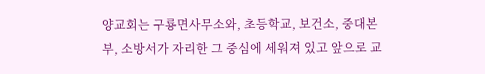양교회는 구룡면사무소와, 초등학교, 보건소, 중대본부, 소방서가 자리한 그 중심에 세워져 있고 앞으로 교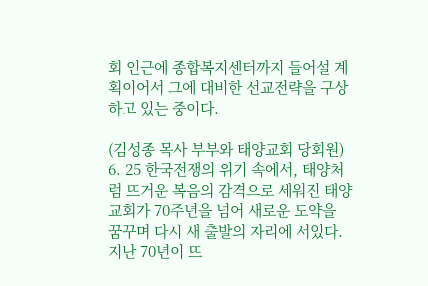회 인근에 종합복지센터까지 들어설 계획이어서 그에 대비한 선교전략을 구상하고 있는 중이다.

(김성종 목사 부부와 태양교회 당회원)
6. 25 한국전쟁의 위기 속에서, 태양처럼 뜨거운 복음의 감격으로 세워진 태양교회가 70주년을 넘어 새로운 도약을 꿈꾸며 다시 새 출발의 자리에 서있다. 지난 70년이 뜨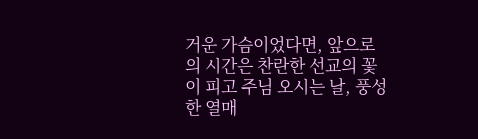거운 가슴이었다면, 앞으로의 시간은 찬란한 선교의 꽃이 피고 주님 오시는 날, 풍성한 열매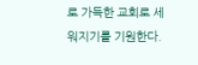로 가득한 교회로 세워지기를 기원한다.